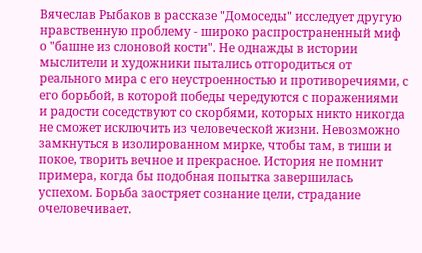Вячеслав Рыбаков в рассказе "Домоседы" исследует другую нравственную проблему - широко распространенный миф о "башне из слоновой кости". Не однажды в истории мыслители и художники пытались отгородиться от реального мира с его неустроенностью и противоречиями, с его борьбой, в которой победы чередуются с поражениями и радости соседствуют со скорбями, которых никто никогда не сможет исключить из человеческой жизни. Невозможно замкнуться в изолированном мирке, чтобы там, в тиши и покое, творить вечное и прекрасное. История не помнит примера, когда бы подобная попытка завершилась успехом. Борьба заостряет сознание цели, страдание очеловечивает.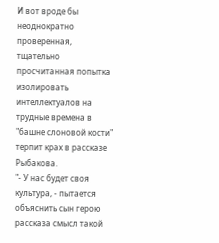И вот вроде бы неоднократно проверенная, тщательно просчитанная попытка изолировать интеллектуалов на трудные времена в "башне слоновой кости" терпит крах в рассказе Рыбакова.
"- У нас будет своя культура, - пытается объяснить сын герою рассказа смысл такой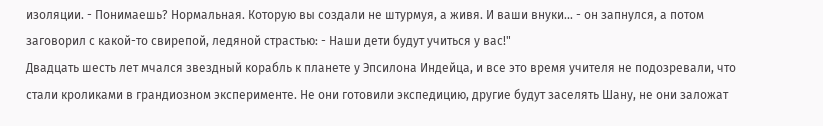изоляции. - Понимаешь? Нормальная. Которую вы создали не штурмуя, а живя. И ваши внуки... - он запнулся, а потом заговорил с какой-то свирепой, ледяной страстью: - Наши дети будут учиться у вас!"
Двадцать шесть лет мчался звездный корабль к планете у Эпсилона Индейца, и все это время учителя не подозревали, что стали кроликами в грандиозном эксперименте. Не они готовили экспедицию, другие будут заселять Шану, не они заложат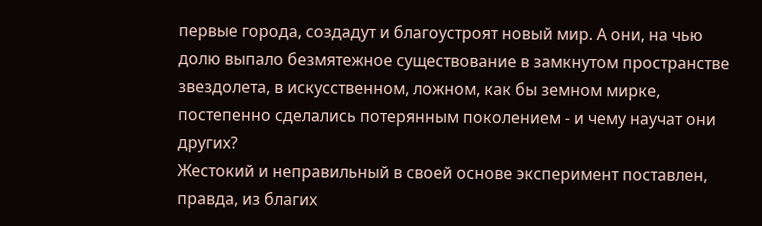первые города, создадут и благоустроят новый мир. А они, на чью долю выпало безмятежное существование в замкнутом пространстве звездолета, в искусственном, ложном, как бы земном мирке, постепенно сделались потерянным поколением - и чему научат они других?
Жестокий и неправильный в своей основе эксперимент поставлен, правда, из благих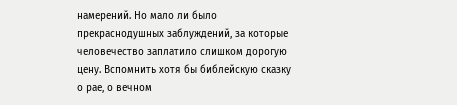намерений. Но мало ли было прекраснодушных заблуждений, за которые человечество заплатило слишком дорогую цену. Вспомнить хотя бы библейскую сказку о рае, о вечном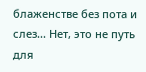блаженстве без пота и слез... Нет, это не путь для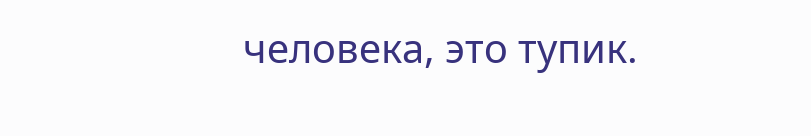человека, это тупик.